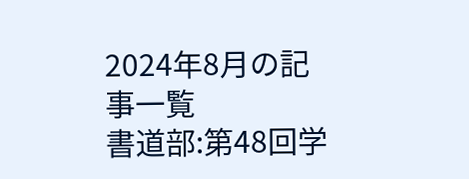2024年8月の記事一覧
書道部:第48回学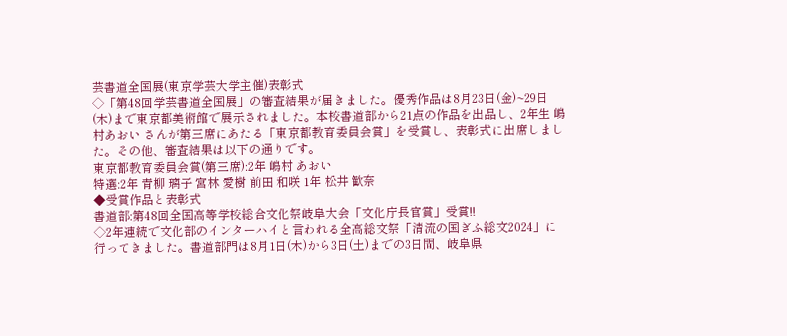芸書道全国展(東京学芸大学主催)表彰式
◇「第48回学芸書道全国展」の審査結果が届きました。優秀作品は8月23日(金)~29日(木)まで東京都美術館で展示されました。本校書道部から21点の作品を出品し、2年生 嶋村あおい さんが第三席にあたる「東京都教育委員会賞」を受賞し、表彰式に出席しました。その他、審査結果は以下の通りです。
東京都教育委員会賞(第三席):2年 嶋村 あおい
特選:2年 青柳 璃子 宮林 愛樹 前田 和咲 1年 松井 歓奈
◆受賞作品と表彰式
書道部:第48回全国高等学校総合文化祭岐阜大会「文化庁長官賞」受賞!!
◇2年連続で文化部のインターハイと言われる全高総文祭「清流の国ぎふ総文2024」に行ってきました。書道部門は8月1日(木)から3日(土)までの3日間、岐阜県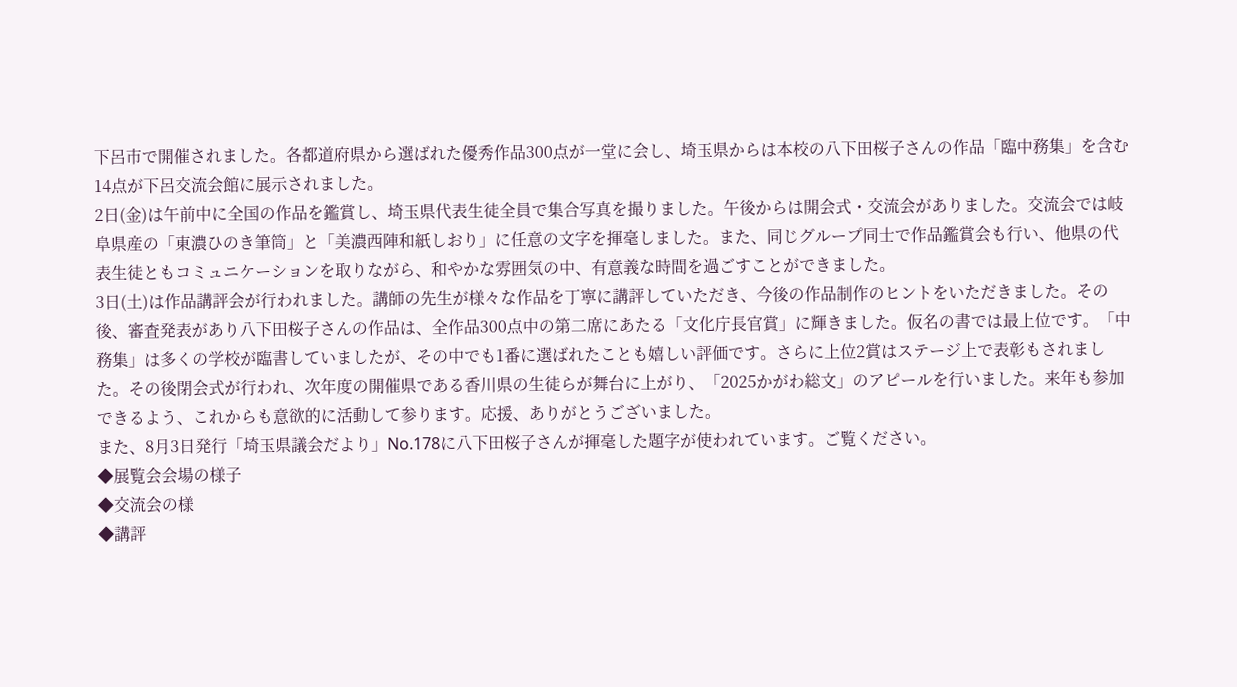下呂市で開催されました。各都道府県から選ばれた優秀作品300点が一堂に会し、埼玉県からは本校の八下田桜子さんの作品「臨中務集」を含む14点が下呂交流会館に展示されました。
2日(金)は午前中に全国の作品を鑑賞し、埼玉県代表生徒全員で集合写真を撮りました。午後からは開会式・交流会がありました。交流会では岐阜県産の「東濃ひのき筆筒」と「美濃西陣和紙しおり」に任意の文字を揮毫しました。また、同じグループ同士で作品鑑賞会も行い、他県の代表生徒ともコミュニケーションを取りながら、和やかな雰囲気の中、有意義な時間を過ごすことができました。
3日(土)は作品講評会が行われました。講師の先生が様々な作品を丁寧に講評していただき、今後の作品制作のヒントをいただきました。その後、審査発表があり八下田桜子さんの作品は、全作品300点中の第二席にあたる「文化庁長官賞」に輝きました。仮名の書では最上位です。「中務集」は多くの学校が臨書していましたが、その中でも1番に選ばれたことも嬉しい評価です。さらに上位2賞はステージ上で表彰もされました。その後閉会式が行われ、次年度の開催県である香川県の生徒らが舞台に上がり、「2025かがわ総文」のアピールを行いました。来年も参加できるよう、これからも意欲的に活動して参ります。応援、ありがとうございました。
また、8月3日発行「埼玉県議会だより」No.178に八下田桜子さんが揮毫した題字が使われています。ご覧ください。
◆展覧会会場の様子
◆交流会の様
◆講評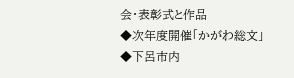会・表彰式と作品
◆次年度開催「かがわ総文」
◆下呂市内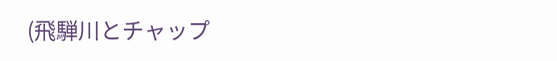(飛騨川とチャップ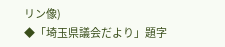リン像)
◆「埼玉県議会だより」題字